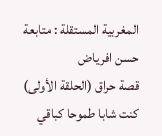المغربية المستقلة : متابعة حسن افرياض
قصة حراق (الحلقة الأولى)
كنت شابا طموحا كباقي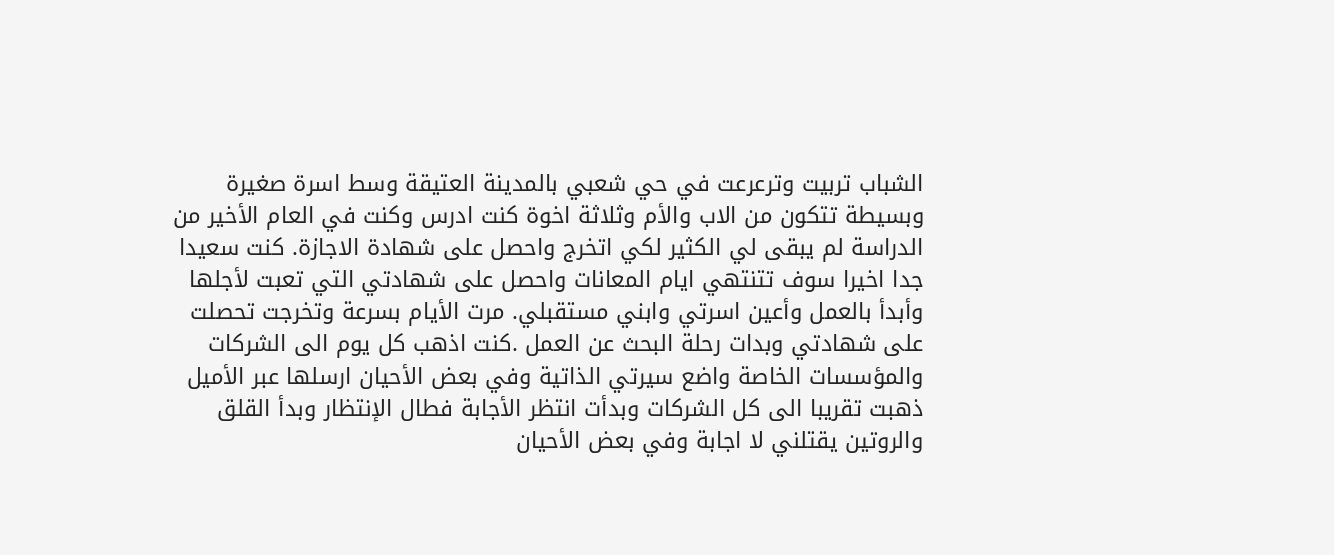الشباب تربيت وترعرعت في حي شعبي بالمدينة العتيقة وسط اسرة صغيرة وبسيطة تتكون من الاب والأم وثلاثة اخوة كنت ادرس وكنت في العام الأخير من الدراسة لم يبقى لي الكثير لكي اتخرج واحصل على شهادة الاجازة. كنت سعيدا جدا اخيرا سوف تتنتهي ايام المعانات واحصل على شهادتي التي تعبت لأجلها وأبدأ بالعمل وأعين اسرتي وابني مستقبلي. مرت الأيام بسرعة وتخرجت تحصلت على شهادتي وبدات رحلة البحث عن العمل .كنت اذهب كل يوم الى الشركات والمؤسسات الخاصة واضع سيرتي الذاتية وفي بعض الأحيان ارسلها عبر الأميل ذهبت تقريبا الى كل الشركات وبدأت انتظر الأجابة فطال الإنتظار وبدأ القلق والروتين يقتلني لا اجابة وفي بعض الأحيان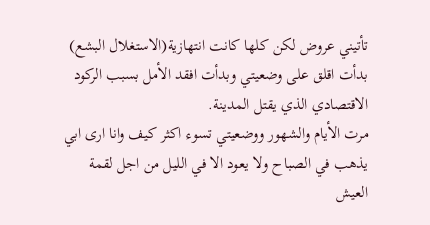تأتيني عروض لكن كلها كانت انتهازية(الاستغلال البشع) بدأت اقلق على وضعيتي وبدأت افقد الأمل بسبب الركود الاقتصادي الذي يقتل المدينة.
مرت الأيام والشهور ووضعيتي تسوء اكثر كيف وانا ارى ابي يذهب في الصباح ولا يعود الا في الليل من اجل لقمة العيش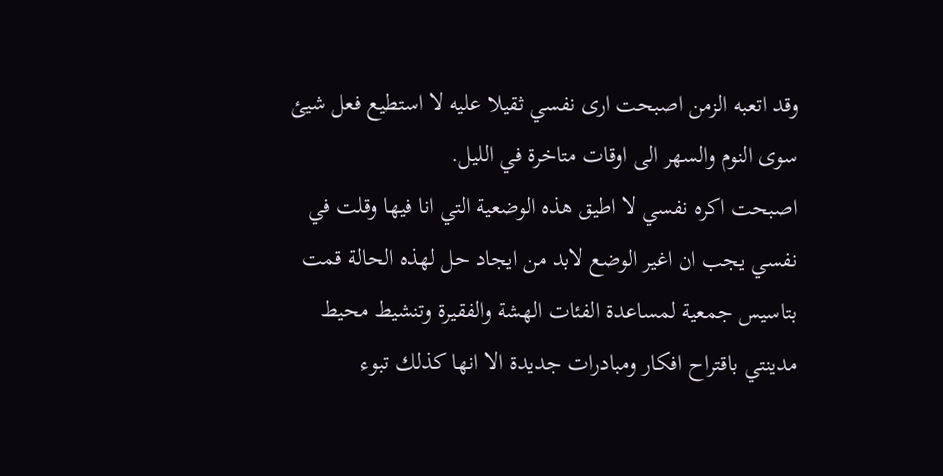وقد اتعبه الزمن اصبحت ارى نفسي ثقيلا عليه لا استطيع فعل شيئ سوى النوم والسهر الى اوقات متاخرة في الليل.
اصبحت اكره نفسي لا اطيق هذه الوضعية التي انا فيها وقلت في نفسي يجب ان اغير الوضع لابد من ايجاد حل لهذه الحالة قمت بتاسيس جمعية لمساعدة الفئات الهشة والفقيرة وتنشيط محيط مدينتي باقتراح افكار ومبادرات جديدة الا انها كذلك تبوء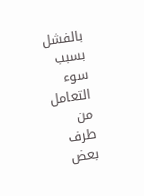بالفشل بسبب سوء التعامل من طرف بعض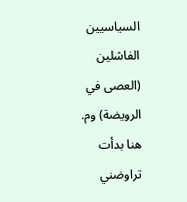السياسيين الفاشلين (العصى في الرويضة) وم.
هنا بدأت تراوضني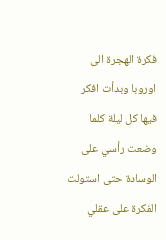فكرة الهجرة الى اوروبا وبدأت افكر فيها كل ليلة كلما وضعت رأسي على الوسادة حتى استولت الفكرة على عقلي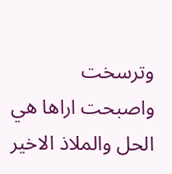وترسخت واصبحت اراها هي الحل والملاذ الاخير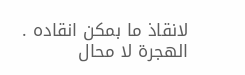لانقاذ ما بمكن انقاده .
الهجرة لا محال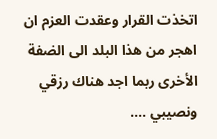اتخذت القرار وعقدت العزم ان اهجر من هذا البلد الى الضفة الأخرى ربما اجد هناك رزقي ونصيبي ….